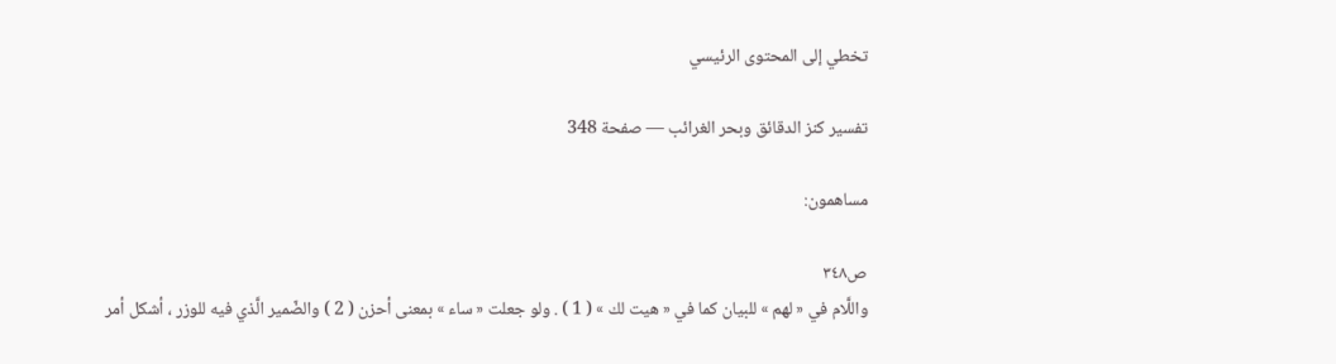تخطي إلى المحتوى الرئيسي

تفسير كنز الدقائق وبحر الغرائب — صفحة 348

مساهمون:

ص٣٤٨
واللَّام في « لهم » للبيان كما في « هيت لك » ( 1 ) . ولو جعلت « ساء » بمعنى أحزن ( 2 ) والضّمير الَّذي فيه للوزر ، أشكل أمر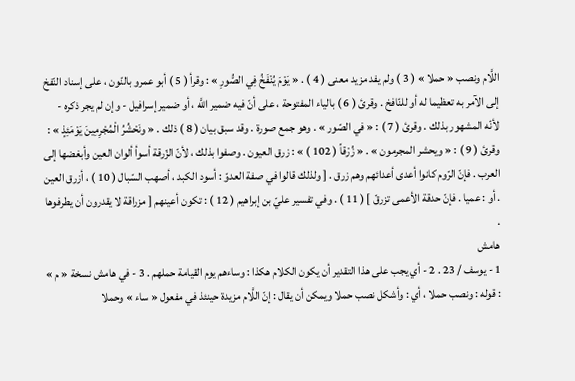اللَّام ونصب « حملا » ( 3 ) ولم يفد مزيد معنى ( 4 ) . « يَوْمَ يُنْفَخُ فِي الصُّورِ » : وقرأ ( 5 ) أبو عمرو بالنّون ، على إسناد النّفخ إلى الآمر به تعظيما له أو للنّافخ . وقرئ ( 6 ) بالياء المفتوحة ، على أنّ فيه ضمير اللَّه ، أو ضمير إسرافيل - وإن لم يجر ذكره - لأنّه المشهور بذلك . وقرئ ( 7 ) : « في الصّور » . وهو جمع صورة . وقد سبق بيان ( 8 ) ذلك . « ونَحْشُرُ الْمُجْرِمِينَ يَوْمَئِذٍ » : وقرئ ( 9 ) : « ويحشر المجرمون » . « زُرْقاً ( 102 ) » : زرق العيون . وصفوا بذلك ، لأنّ الزّرقة أسوأ ألوان العين وأبغضها إلى العرب . فإنّ الرّوم كانوا أعدى أعدائهم وهم زرق . [ ولذلك قالوا في صفة العدوّ : أسود الكبد ، أصهب السّبال ( 10 ) ، أزرق العين . أو : عميا . فإنّ حدقة الأعمى تزرقّ ] ( 11 ) . وفي تفسير عليّ بن إبراهيم ( 12 ) : تكون أعينهم [ مزراقة لا يقدرون أن يطرفوها .
هامش
1 - يوسف / 23 . 2 - أي يجب على هذا التقدير أن يكون الكلام هكذا : وساءهم يوم القيامة حملهم . 3 - في هامش نسخة « م » : قوله : ونصب حملا ، أي : وأشكل نصب حملا ويمكن أن يقال : إنّ اللَّام مزيدة حينئذ في مفعول « ساء » وحملا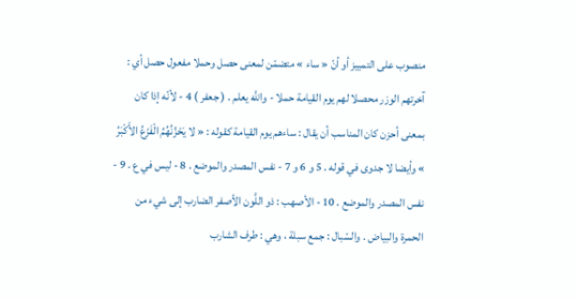منصوب على التمييز أو أنّ « ساء » متضمّن لمعنى حصل وحملا مفعول حصل أي : آخرتهم الوزر محصلا لهم يوم القيامة حملا - واللَّه يعلم . ( جعفر ) 4 - لأنّه إذا كان بمعنى أحزن كان المناسب أن يقال : ساءهم يوم القيامة كقوله : « لا يَحْزُنُهُمُ الْفَزَعُ الأَكْبَرُ » وأيضا لا جدوى في قوله . 5 و 6 و 7 - نفس المصدر والموضع . 8 - ليس في ع . 9 - نفس المصدر والموضع . 10 - الأصهب : ذو اللَّون الأصفر الضارب إلى شيء من الحمرة والبياض . والسّبال : جمع سبلة ، وهي : طرف الشارب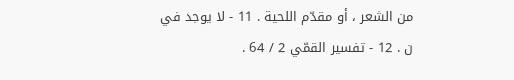من الشعر ، أو مقدّم اللحية . 11 - لا يوجد في ن . 12 - تفسير القمّي 2 / 64 .